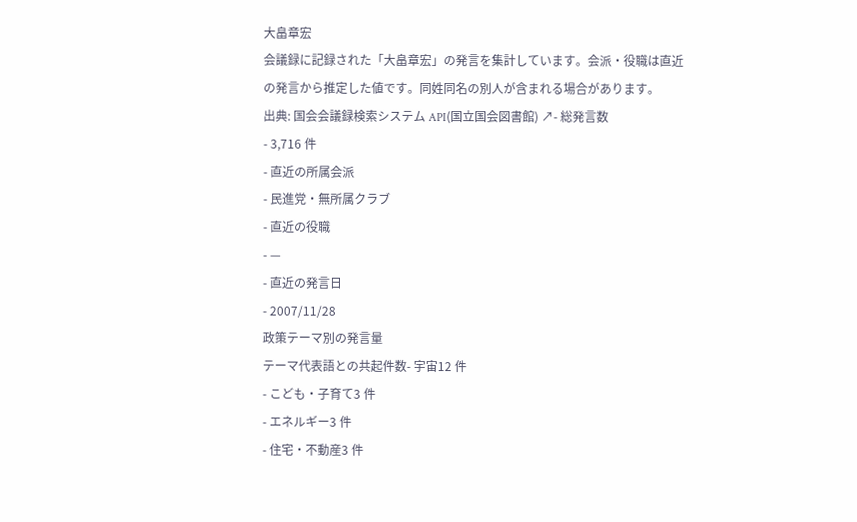大畠章宏
会議録に記録された「大畠章宏」の発言を集計しています。会派・役職は直近の発言から推定した値です。同姓同名の別人が含まれる場合があります。
出典: 国会会議録検索システム API(国立国会図書館) ↗- 総発言数
- 3,716 件
- 直近の所属会派
- 民進党・無所属クラブ
- 直近の役職
- —
- 直近の発言日
- 2007/11/28
政策テーマ別の発言量
テーマ代表語との共起件数- 宇宙12 件
- こども・子育て3 件
- エネルギー3 件
- 住宅・不動産3 件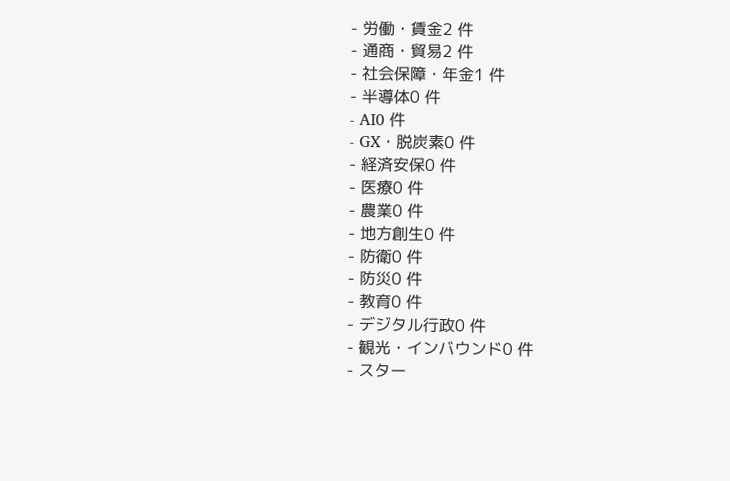- 労働・賃金2 件
- 通商・貿易2 件
- 社会保障・年金1 件
- 半導体0 件
- AI0 件
- GX・脱炭素0 件
- 経済安保0 件
- 医療0 件
- 農業0 件
- 地方創生0 件
- 防衛0 件
- 防災0 件
- 教育0 件
- デジタル行政0 件
- 観光・インバウンド0 件
- スター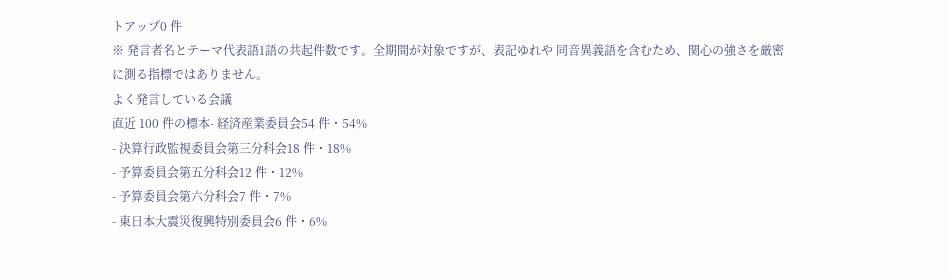トアップ0 件
※ 発言者名とテーマ代表語1語の共起件数です。全期間が対象ですが、表記ゆれや 同音異義語を含むため、関心の強さを厳密に測る指標ではありません。
よく発言している会議
直近 100 件の標本- 経済産業委員会54 件・54%
- 決算行政監視委員会第三分科会18 件・18%
- 予算委員会第五分科会12 件・12%
- 予算委員会第六分科会7 件・7%
- 東日本大震災復興特別委員会6 件・6%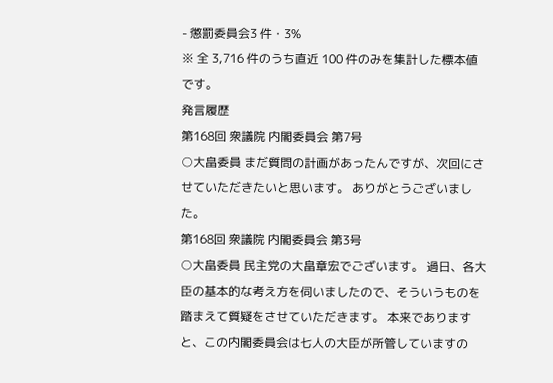- 懲罰委員会3 件・3%
※ 全 3,716 件のうち直近 100 件のみを集計した標本値です。
発言履歴
第168回 衆議院 内閣委員会 第7号
○大畠委員 まだ質問の計画があったんですが、次回にさせていただきたいと思います。 ありがとうございました。
第168回 衆議院 内閣委員会 第3号
○大畠委員 民主党の大畠章宏でございます。 過日、各大臣の基本的な考え方を伺いましたので、そういうものを踏まえて質疑をさせていただきます。 本来でありますと、この内閣委員会は七人の大臣が所管していますの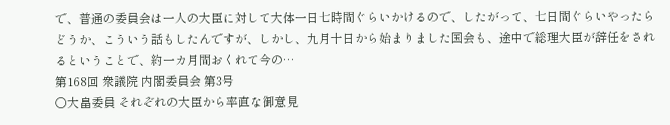で、普通の委員会は一人の大臣に対して大体一日七時間ぐらいかけるので、したがって、七日間ぐらいやったらどうか、こういう話もしたんですが、しかし、九月十日から始まりました国会も、途中で総理大臣が辞任をされるということで、約一カ月間おくれて今の…
第168回 衆議院 内閣委員会 第3号
○大畠委員 それぞれの大臣から率直な御意見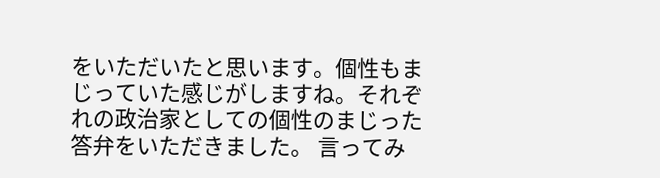をいただいたと思います。個性もまじっていた感じがしますね。それぞれの政治家としての個性のまじった答弁をいただきました。 言ってみ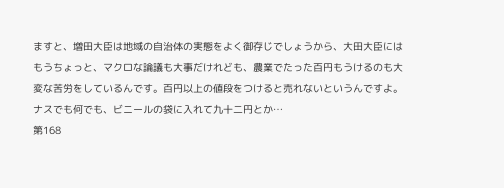ますと、増田大臣は地域の自治体の実態をよく御存じでしょうから、大田大臣にはもうちょっと、マクロな論議も大事だけれども、農業でたった百円もうけるのも大変な苦労をしているんです。百円以上の値段をつけると売れないというんですよ。ナスでも何でも、ビニールの袋に入れて九十二円とか…
第168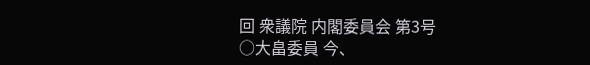回 衆議院 内閣委員会 第3号
○大畠委員 今、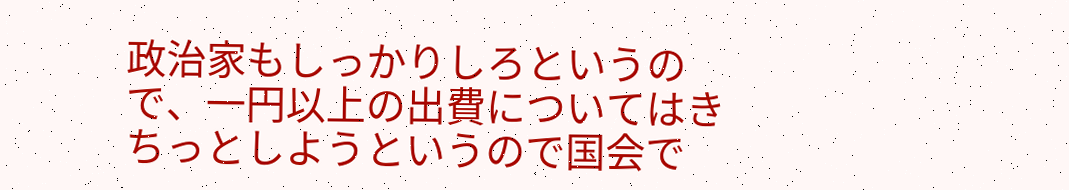政治家もしっかりしろというので、一円以上の出費についてはきちっとしようというので国会で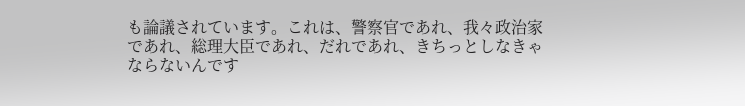も論議されています。これは、警察官であれ、我々政治家であれ、総理大臣であれ、だれであれ、きちっとしなきゃならないんです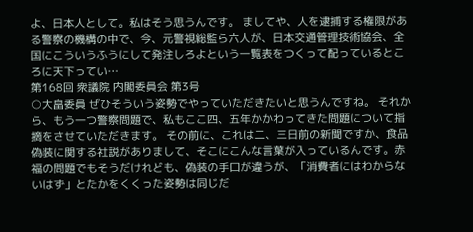よ、日本人として。私はそう思うんです。 ましてや、人を逮捕する権限がある警察の機構の中で、今、元警視総監ら六人が、日本交通管理技術協会、全国にこういうふうにして発注しろよという一覧表をつくって配っているところに天下ってい…
第168回 衆議院 内閣委員会 第3号
○大畠委員 ぜひそういう姿勢でやっていただきたいと思うんですね。 それから、もう一つ警察問題で、私もここ四、五年かかわってきた問題について指摘をさせていただきます。 その前に、これは二、三日前の新聞ですか、食品偽装に関する社説がありまして、そこにこんな言葉が入っているんです。赤福の問題でもそうだけれども、偽装の手口が違うが、「消費者にはわからないはず」とたかをくくった姿勢は同じだ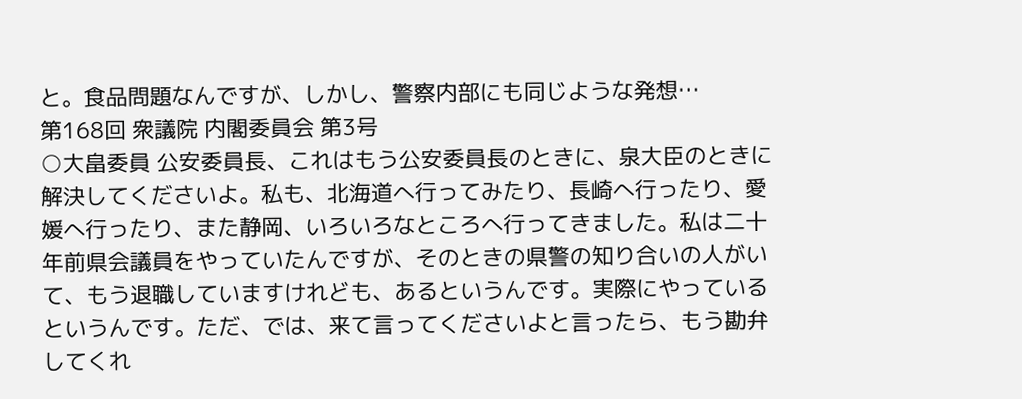と。食品問題なんですが、しかし、警察内部にも同じような発想…
第168回 衆議院 内閣委員会 第3号
○大畠委員 公安委員長、これはもう公安委員長のときに、泉大臣のときに解決してくださいよ。私も、北海道へ行ってみたり、長崎へ行ったり、愛媛へ行ったり、また静岡、いろいろなところへ行ってきました。私は二十年前県会議員をやっていたんですが、そのときの県警の知り合いの人がいて、もう退職していますけれども、あるというんです。実際にやっているというんです。ただ、では、来て言ってくださいよと言ったら、もう勘弁してくれ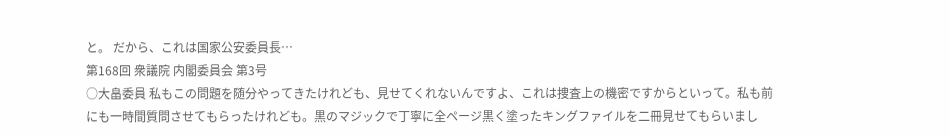と。 だから、これは国家公安委員長…
第168回 衆議院 内閣委員会 第3号
○大畠委員 私もこの問題を随分やってきたけれども、見せてくれないんですよ、これは捜査上の機密ですからといって。私も前にも一時間質問させてもらったけれども。黒のマジックで丁寧に全ページ黒く塗ったキングファイルを二冊見せてもらいまし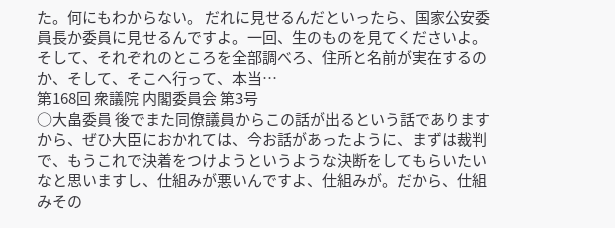た。何にもわからない。 だれに見せるんだといったら、国家公安委員長か委員に見せるんですよ。一回、生のものを見てくださいよ。そして、それぞれのところを全部調べろ、住所と名前が実在するのか、そして、そこへ行って、本当…
第168回 衆議院 内閣委員会 第3号
○大畠委員 後でまた同僚議員からこの話が出るという話でありますから、ぜひ大臣におかれては、今お話があったように、まずは裁判で、もうこれで決着をつけようというような決断をしてもらいたいなと思いますし、仕組みが悪いんですよ、仕組みが。だから、仕組みその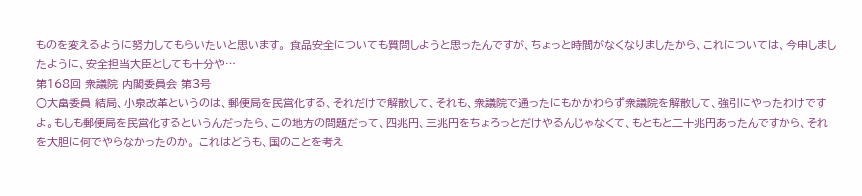ものを変えるように努力してもらいたいと思います。 食品安全についても質問しようと思ったんですが、ちょっと時間がなくなりましたから、これについては、今申しましたように、安全担当大臣としても十分や…
第168回 衆議院 内閣委員会 第3号
○大畠委員 結局、小泉改革というのは、郵便局を民営化する、それだけで解散して、それも、衆議院で通ったにもかかわらず衆議院を解散して、強引にやったわけですよ。もしも郵便局を民営化するというんだったら、この地方の問題だって、四兆円、三兆円をちょろっとだけやるんじゃなくて、もともと二十兆円あったんですから、それを大胆に何でやらなかったのか。 これはどうも、国のことを考え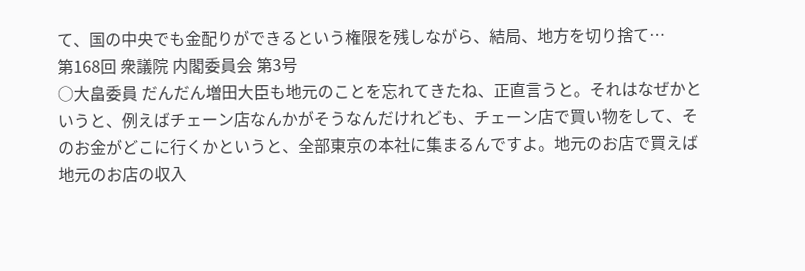て、国の中央でも金配りができるという権限を残しながら、結局、地方を切り捨て…
第168回 衆議院 内閣委員会 第3号
○大畠委員 だんだん増田大臣も地元のことを忘れてきたね、正直言うと。それはなぜかというと、例えばチェーン店なんかがそうなんだけれども、チェーン店で買い物をして、そのお金がどこに行くかというと、全部東京の本社に集まるんですよ。地元のお店で買えば地元のお店の収入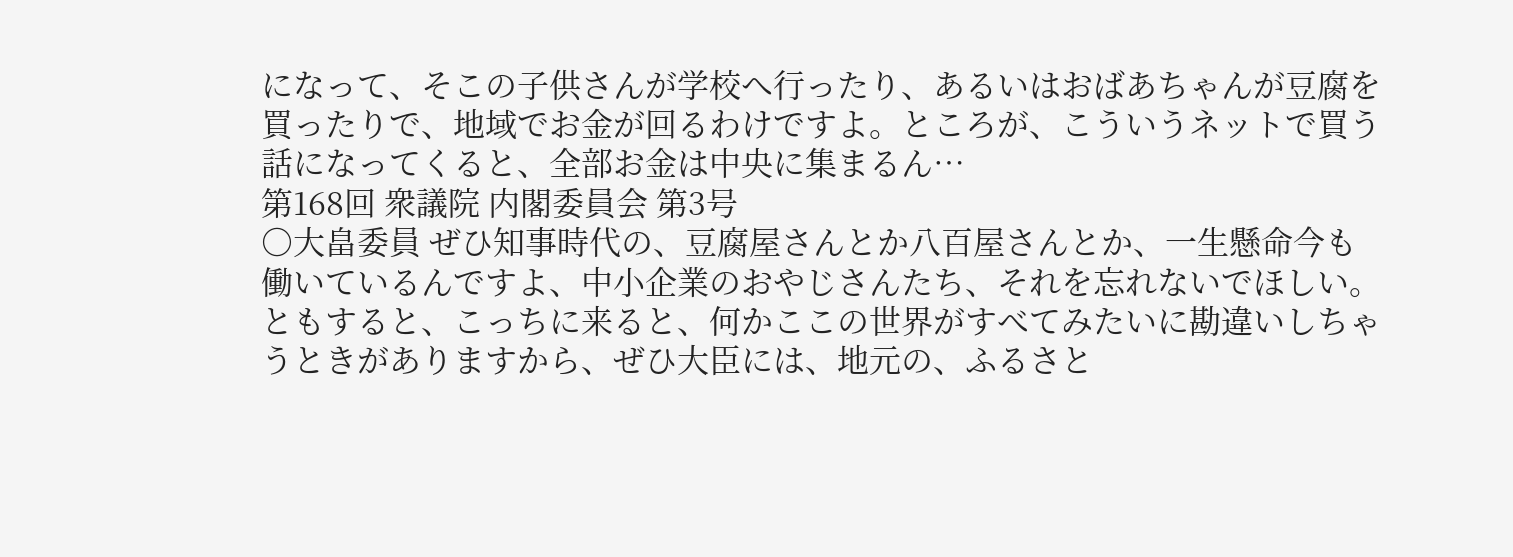になって、そこの子供さんが学校へ行ったり、あるいはおばあちゃんが豆腐を買ったりで、地域でお金が回るわけですよ。ところが、こういうネットで買う話になってくると、全部お金は中央に集まるん…
第168回 衆議院 内閣委員会 第3号
○大畠委員 ぜひ知事時代の、豆腐屋さんとか八百屋さんとか、一生懸命今も働いているんですよ、中小企業のおやじさんたち、それを忘れないでほしい。ともすると、こっちに来ると、何かここの世界がすべてみたいに勘違いしちゃうときがありますから、ぜひ大臣には、地元の、ふるさと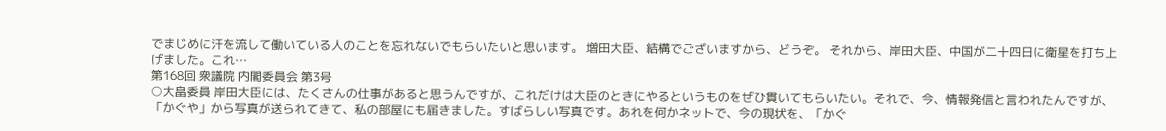でまじめに汗を流して働いている人のことを忘れないでもらいたいと思います。 増田大臣、結構でございますから、どうぞ。 それから、岸田大臣、中国が二十四日に衛星を打ち上げました。これ…
第168回 衆議院 内閣委員会 第3号
○大畠委員 岸田大臣には、たくさんの仕事があると思うんですが、これだけは大臣のときにやるというものをぜひ貫いてもらいたい。それで、今、情報発信と言われたんですが、「かぐや」から写真が送られてきて、私の部屋にも届きました。すばらしい写真です。あれを何かネットで、今の現状を、「かぐ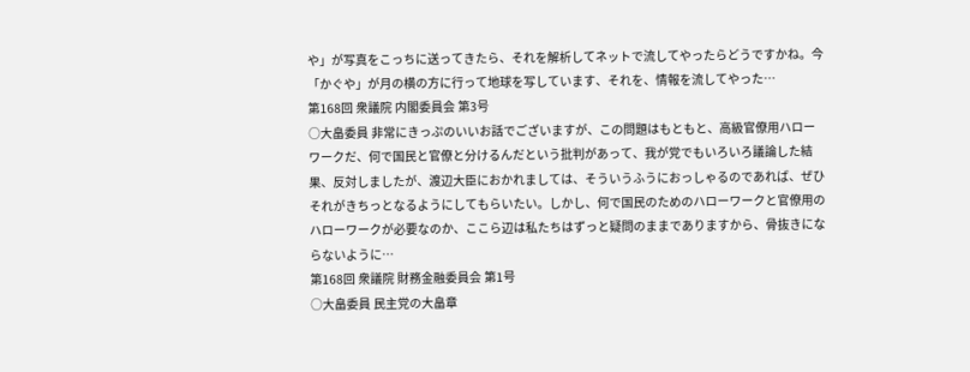や」が写真をこっちに送ってきたら、それを解析してネットで流してやったらどうですかね。今「かぐや」が月の横の方に行って地球を写しています、それを、情報を流してやった…
第168回 衆議院 内閣委員会 第3号
○大畠委員 非常にきっぷのいいお話でございますが、この問題はもともと、高級官僚用ハローワークだ、何で国民と官僚と分けるんだという批判があって、我が党でもいろいろ議論した結果、反対しましたが、渡辺大臣におかれましては、そういうふうにおっしゃるのであれば、ぜひそれがきちっとなるようにしてもらいたい。しかし、何で国民のためのハローワークと官僚用のハローワークが必要なのか、ここら辺は私たちはずっと疑問のままでありますから、骨抜きにならないように…
第168回 衆議院 財務金融委員会 第1号
○大畠委員 民主党の大畠章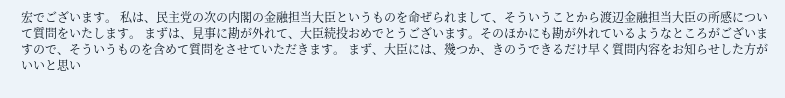宏でございます。 私は、民主党の次の内閣の金融担当大臣というものを命ぜられまして、そういうことから渡辺金融担当大臣の所感について質問をいたします。 まずは、見事に勘が外れて、大臣続投おめでとうございます。そのほかにも勘が外れているようなところがございますので、そういうものを含めて質問をさせていただきます。 まず、大臣には、幾つか、きのうできるだけ早く質問内容をお知らせした方がいいと思い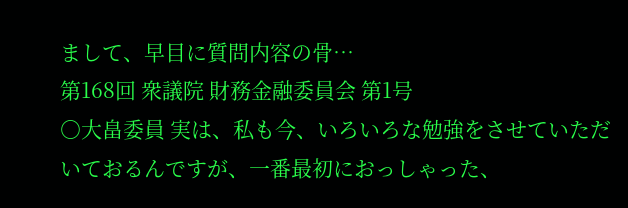まして、早目に質問内容の骨…
第168回 衆議院 財務金融委員会 第1号
○大畠委員 実は、私も今、いろいろな勉強をさせていただいておるんですが、一番最初におっしゃった、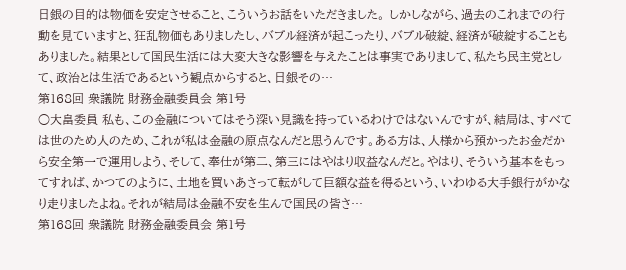日銀の目的は物価を安定させること、こういうお話をいただきました。 しかしながら、過去のこれまでの行動を見ていますと、狂乱物価もありましたし、バブル経済が起こったり、バブル破綻、経済が破綻することもありました。結果として国民生活には大変大きな影響を与えたことは事実でありまして、私たち民主党として、政治とは生活であるという観点からすると、日銀その…
第168回 衆議院 財務金融委員会 第1号
○大畠委員 私も、この金融についてはそう深い見識を持っているわけではないんですが、結局は、すべては世のため人のため、これが私は金融の原点なんだと思うんです。ある方は、人様から預かったお金だから安全第一で運用しよう、そして、奉仕が第二、第三にはやはり収益なんだと。やはり、そういう基本をもってすれば、かつてのように、土地を買いあさって転がして巨額な益を得るという、いわゆる大手銀行がかなり走りましたよね。それが結局は金融不安を生んで国民の皆さ…
第168回 衆議院 財務金融委員会 第1号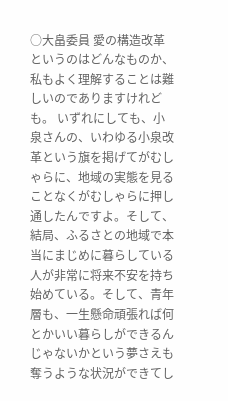○大畠委員 愛の構造改革というのはどんなものか、私もよく理解することは難しいのでありますけれども。 いずれにしても、小泉さんの、いわゆる小泉改革という旗を掲げてがむしゃらに、地域の実態を見ることなくがむしゃらに押し通したんですよ。そして、結局、ふるさとの地域で本当にまじめに暮らしている人が非常に将来不安を持ち始めている。そして、青年層も、一生懸命頑張れば何とかいい暮らしができるんじゃないかという夢さえも奪うような状況ができてし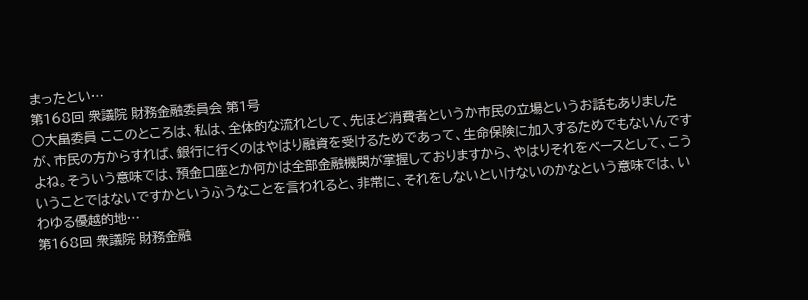まったとい…
第168回 衆議院 財務金融委員会 第1号
○大畠委員 ここのところは、私は、全体的な流れとして、先ほど消費者というか市民の立場というお話もありましたが、市民の方からすれば、銀行に行くのはやはり融資を受けるためであって、生命保険に加入するためでもないんですよね。そういう意味では、預金口座とか何かは全部金融機関が掌握しておりますから、やはりそれをベースとして、こういうことではないですかというふうなことを言われると、非常に、それをしないといけないのかなという意味では、いわゆる優越的地…
第168回 衆議院 財務金融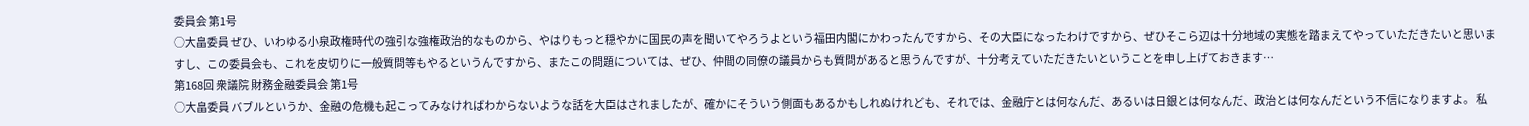委員会 第1号
○大畠委員 ぜひ、いわゆる小泉政権時代の強引な強権政治的なものから、やはりもっと穏やかに国民の声を聞いてやろうよという福田内閣にかわったんですから、その大臣になったわけですから、ぜひそこら辺は十分地域の実態を踏まえてやっていただきたいと思いますし、この委員会も、これを皮切りに一般質問等もやるというんですから、またこの問題については、ぜひ、仲間の同僚の議員からも質問があると思うんですが、十分考えていただきたいということを申し上げておきます…
第168回 衆議院 財務金融委員会 第1号
○大畠委員 バブルというか、金融の危機も起こってみなければわからないような話を大臣はされましたが、確かにそういう側面もあるかもしれぬけれども、それでは、金融庁とは何なんだ、あるいは日銀とは何なんだ、政治とは何なんだという不信になりますよ。 私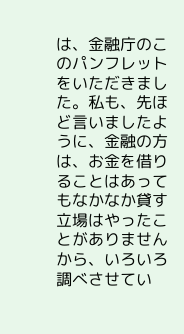は、金融庁のこのパンフレットをいただきました。私も、先ほど言いましたように、金融の方は、お金を借りることはあってもなかなか貸す立場はやったことがありませんから、いろいろ調べさせてい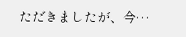ただきましたが、今…